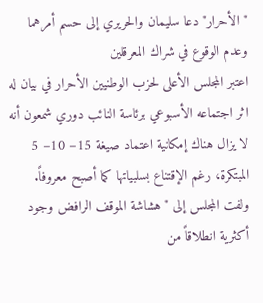"الأحرار" دعا سليمان والحريري إلى حسم أمرهما وعدم الوقوع في شراك المعرقلين
اعتبر المجلس الأعلى لحزب الوطنيين الأحرار في بيان له اثر اجتماعه الأسبوعي برئاسة النائب دوري شمعون أنه لا يزال هناك إمكانية اعتماد صيغة 15– 10– 5 المبتكرة، رغم الإقتناع بسلبياتها كما أصبح معروفاً.
ولفت المجلس إلى "هشاشة الموقف الرافض وجود أكثرية انطلاقاً من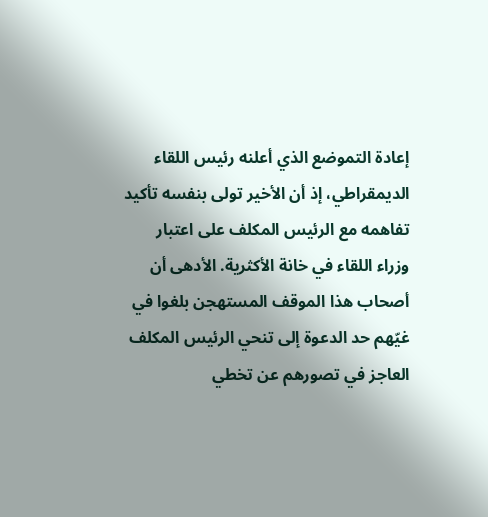إعادة التموضع الذي أعلنه رئيس اللقاء الديمقراطي، إذ أن الأخير تولى بنفسه تأكيد تفاهمه مع الرئيس المكلف على اعتبار وزراء اللقاء في خانة الأكثرية. الأدهى أن أصحاب هذا الموقف المستهجن بلغوا في غيّهم حد الدعوة إلى تنحي الرئيس المكلف العاجز في تصورهم عن تخطي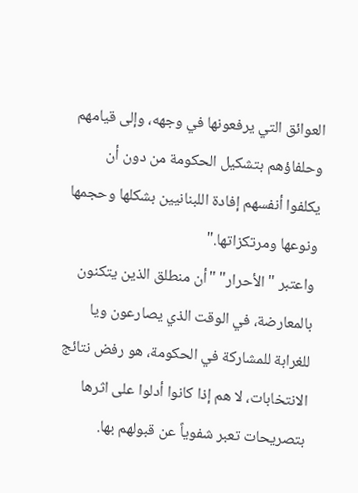العوائق التي يرفعونها في وجهه، وإلى قيامهم وحلفاؤهم بتشكيل الحكومة من دون أن يكلفوا أنفسهم إفادة اللبنانيين بشكلها وحجمها ونوعها ومرتكزاتها."
واعتبر "الأحرار" "أن منطلق الذين يتكنون بالمعارضة، في الوقت الذي يصارعون ويا للغرابة للمشاركة في الحكومة، هو رفض نتائج الانتخابات، لا هم إذا كانوا أدلوا على اثرها بتصريحات تعبر شفوياً عن قبولهم بها.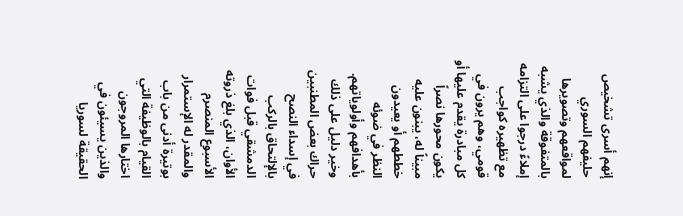إنهم أسرى تشخيص حليفهم السوري لمواقعهم وتصويرها بالمتفوقة والذي يشبه إملاءً درجوا على التزامه مع تظهيره كواجب قومي، وهم يرون في كل مبادرة يقدم عليها أو يكون محورها نصراً مبيناً له، يبنون عليه خططهم أو يعيدون النظر في ضوئه بأهدافهم وأولوياتهم. وخير دليل على ذلك حراك بعض المطنبين في إسداء النصح بالإلتحاق بالركب الدمشقي قبل فوات الأوان، الذي بلغ ذروته الأسبوع المنصرم والمقدر له الإستمرار بوتيرة أدنى من باب القيام بالوظيفة التي اختارها المروجون والذين يسيئون في الحقيقة لسوريا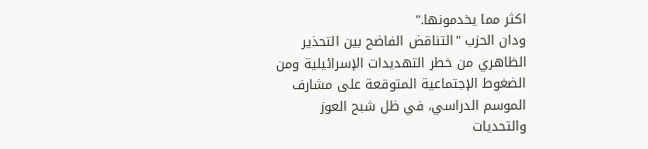اكثر مما يخدمونها."
ودان الحزب "التناقض الفاضح بين التحذير الظاهري من خطر التهديدات الإسرائيلية ومن الضغوط الإجتماعية المتوقعة على مشارف الموسم الدراسي، في ظل شبح العوز والتحديات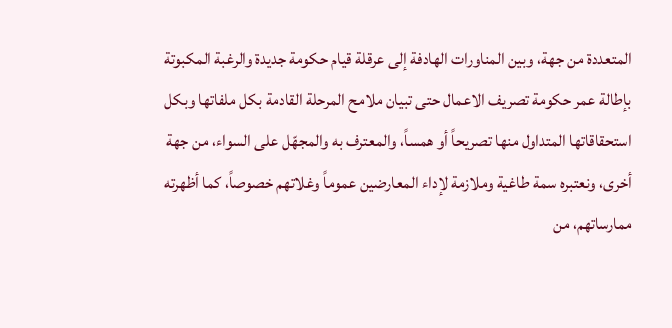المتعددة من جهة، وبين المناورات الهادفة إلى عرقلة قيام حكومة جديدة والرغبة المكبوتة بإطالة عمر حكومة تصريف الاعمال حتى تبيان ملامح المرحلة القادمة بكل ملفاتها وبكل استحقاقاتها المتداول منها تصريحاً أو همساً، والمعترف به والمجهّل على السواء، من جهة أخرى، ونعتبره سمة طاغية وملازمة لإداء المعارضين عموماً وغلاتهم خصوصاً، كما أظهرته ممارساتهم، من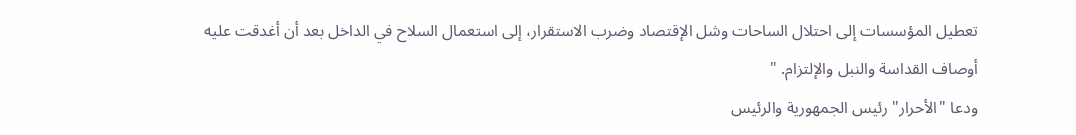تعطيل المؤسسات إلى احتلال الساحات وشل الإقتصاد وضرب الاستقرار، إلى استعمال السلاح في الداخل بعد أن أغدقت عليه أوصاف القداسة والنبل والإلتزام. "
ودعا "الأحرار" رئيس الجمهورية والرئيس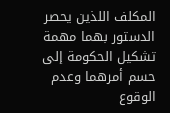المكلف اللذين يحصر الدستور بهما مهمة تشكيل الحكومة إلى حسم أمرهما وعدم الوقوع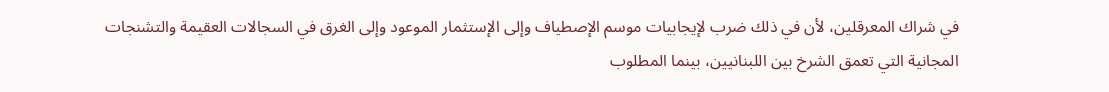في شراك المعرقلين، لأن في ذلك ضرب لإيجابيات موسم الإصطياف وإلى الإستثمار الموعود وإلى الغرق في السجالات العقيمة والتشنجات المجانية التي تعمق الشرخ بين اللبنانيين، بينما المطلوب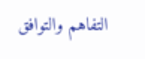التفاهم والتوافق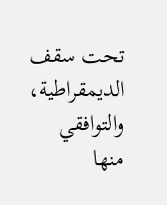تحت سقف الديمقراطية، والتوافقي منها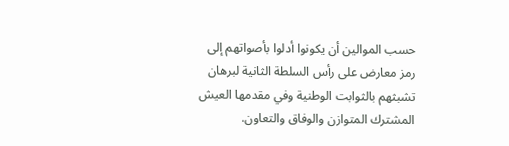حسب الموالين أن يكونوا أدلوا بأصواتهم إلى رمز معارض على رأس السلطة الثانية لبرهان تشبثهم بالثوابت الوطنية وفي مقدمها العيش المشترك المتوازن والوفاق والتعاون.